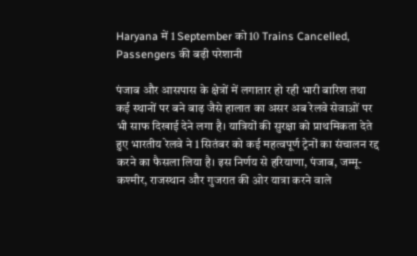Haryana में 1 September को 10 Trains Cancelled, Passengers की बढ़ी परेशानी

पंजाब और आसपास के क्षेत्रों में लगातार हो रही भारी बारिश तथा कई स्थानों पर बने बाढ़ जैसे हालात का असर अब रेलवे सेवाओं पर भी साफ दिखाई देने लगा है। यात्रियों की सुरक्षा को प्राथमिकता देते हुए भारतीय रेलवे ने 1 सितंबर को कई महत्वपूर्ण ट्रेनों का संचालन रद्द करने का फैसला लिया है। इस निर्णय से हरियाणा, पंजाब, जम्मू-कश्मीर, राजस्थान और गुजरात की ओर यात्रा करने वाले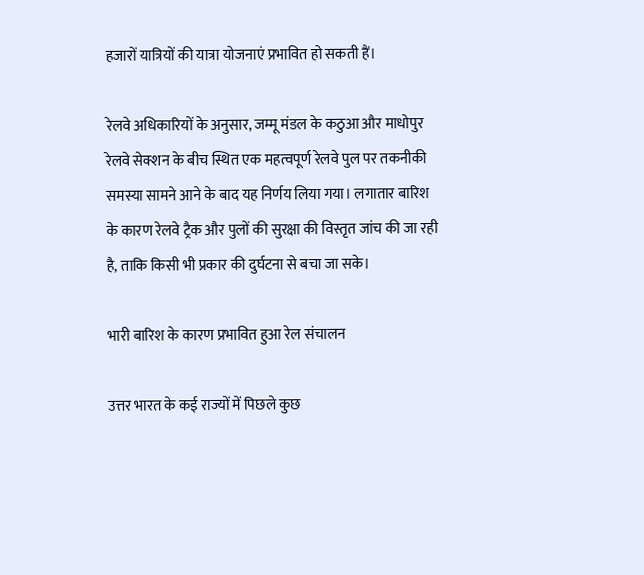हजारों यात्रियों की यात्रा योजनाएं प्रभावित हो सकती हैं।

रेलवे अधिकारियों के अनुसार, जम्मू मंडल के कठुआ और माधोपुर रेलवे सेक्शन के बीच स्थित एक महत्वपूर्ण रेलवे पुल पर तकनीकी समस्या सामने आने के बाद यह निर्णय लिया गया। लगातार बारिश के कारण रेलवे ट्रैक और पुलों की सुरक्षा की विस्तृत जांच की जा रही है, ताकि किसी भी प्रकार की दुर्घटना से बचा जा सके।

भारी बारिश के कारण प्रभावित हुआ रेल संचालन

उत्तर भारत के कई राज्यों में पिछले कुछ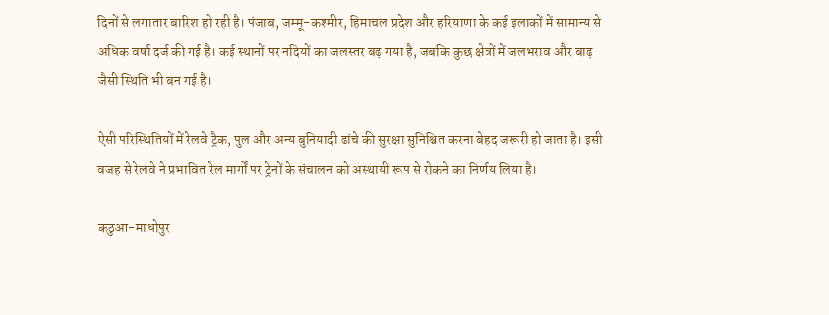दिनों से लगातार बारिश हो रही है। पंजाब, जम्मू-कश्मीर, हिमाचल प्रदेश और हरियाणा के कई इलाकों में सामान्य से अधिक वर्षा दर्ज की गई है। कई स्थानों पर नदियों का जलस्तर बढ़ गया है, जबकि कुछ क्षेत्रों में जलभराव और बाढ़ जैसी स्थिति भी बन गई है।

ऐसी परिस्थितियों में रेलवे ट्रैक, पुल और अन्य बुनियादी ढांचे की सुरक्षा सुनिश्चित करना बेहद जरूरी हो जाता है। इसी वजह से रेलवे ने प्रभावित रेल मार्गों पर ट्रेनों के संचालन को अस्थायी रूप से रोकने का निर्णय लिया है।

कठुआ-माधोपुर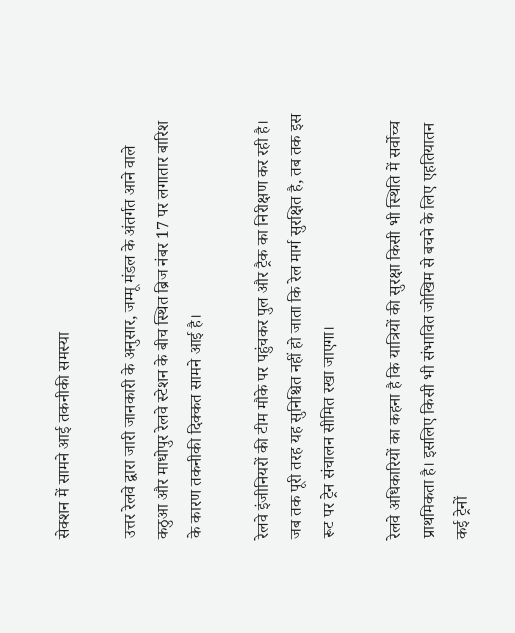सेक्शन में सामने आई तकनीकी समस्या

उत्तर रेलवे द्वारा जारी जानकारी के अनुसार, जम्मू मंडल के अंतर्गत आने वाले कठुआ और माधोपुर रेलवे स्टेशन के बीच स्थित ब्रिज नंबर 17 पर लगातार बारिश के कारण तकनीकी दिक्कत सामने आई है।

रेलवे इंजीनियरों की टीम मौके पर पहुंचकर पुल और ट्रैक का निरीक्षण कर रही है। जब तक पूरी तरह यह सुनिश्चित नहीं हो जाता कि रेल मार्ग सुरक्षित है, तब तक इस रूट पर ट्रेन संचालन सीमित रखा जाएगा।

रेलवे अधिकारियों का कहना है कि यात्रियों की सुरक्षा किसी भी स्थिति में सर्वोच्च प्राथमिकता है। इसलिए किसी भी संभावित जोखिम से बचने के लिए एहतियातन कई ट्रेनों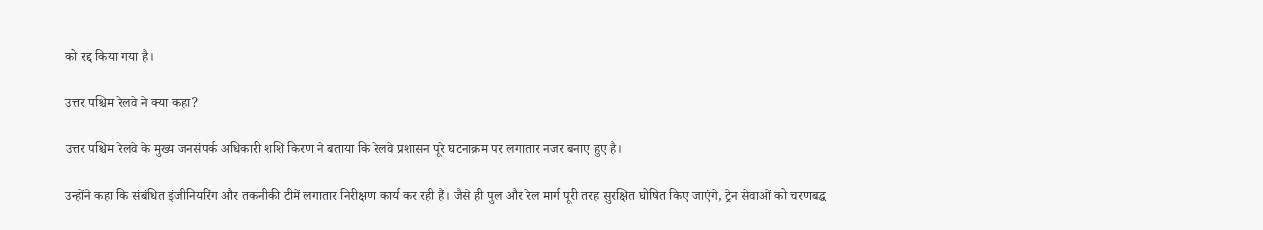को रद्द किया गया है।

उत्तर पश्चिम रेलवे ने क्या कहा?

उत्तर पश्चिम रेलवे के मुख्य जनसंपर्क अधिकारी शशि किरण ने बताया कि रेलवे प्रशासन पूरे घटनाक्रम पर लगातार नजर बनाए हुए है।

उन्होंने कहा कि संबंधित इंजीनियरिंग और तकनीकी टीमें लगातार निरीक्षण कार्य कर रही हैं। जैसे ही पुल और रेल मार्ग पूरी तरह सुरक्षित घोषित किए जाएंगे, ट्रेन सेवाओं को चरणबद्ध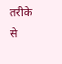तरीके से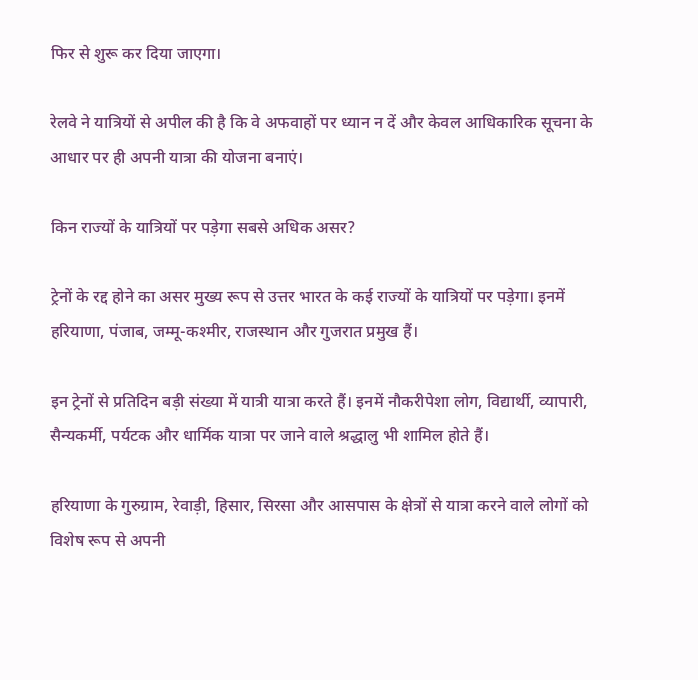फिर से शुरू कर दिया जाएगा।

रेलवे ने यात्रियों से अपील की है कि वे अफवाहों पर ध्यान न दें और केवल आधिकारिक सूचना के आधार पर ही अपनी यात्रा की योजना बनाएं।

किन राज्यों के यात्रियों पर पड़ेगा सबसे अधिक असर?

ट्रेनों के रद्द होने का असर मुख्य रूप से उत्तर भारत के कई राज्यों के यात्रियों पर पड़ेगा। इनमें हरियाणा, पंजाब, जम्मू-कश्मीर, राजस्थान और गुजरात प्रमुख हैं।

इन ट्रेनों से प्रतिदिन बड़ी संख्या में यात्री यात्रा करते हैं। इनमें नौकरीपेशा लोग, विद्यार्थी, व्यापारी, सैन्यकर्मी, पर्यटक और धार्मिक यात्रा पर जाने वाले श्रद्धालु भी शामिल होते हैं।

हरियाणा के गुरुग्राम, रेवाड़ी, हिसार, सिरसा और आसपास के क्षेत्रों से यात्रा करने वाले लोगों को विशेष रूप से अपनी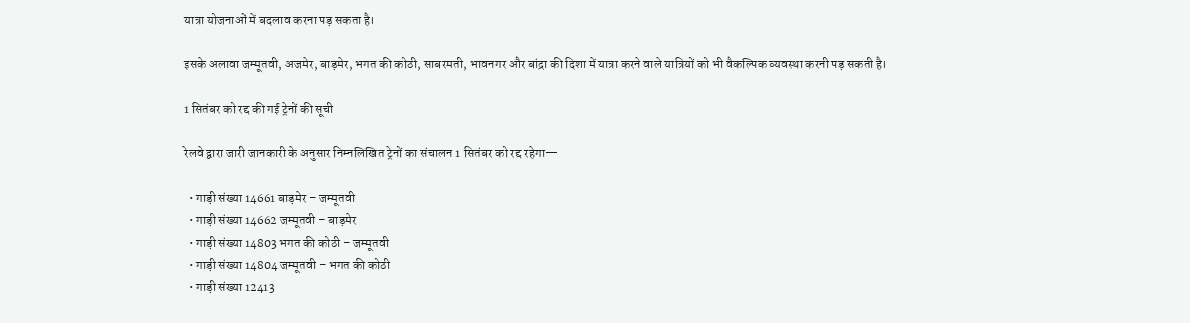यात्रा योजनाओं में बदलाव करना पड़ सकता है।

इसके अलावा जम्मूतवी, अजमेर, बाड़मेर, भगत की कोठी, साबरमती, भावनगर और बांद्रा की दिशा में यात्रा करने वाले यात्रियों को भी वैकल्पिक व्यवस्था करनी पड़ सकती है।

1 सितंबर को रद्द की गई ट्रेनों की सूची

रेलवे द्वारा जारी जानकारी के अनुसार निम्नलिखित ट्रेनों का संचालन 1 सितंबर को रद्द रहेगा—

  • गाड़ी संख्या 14661 बाड़मेर – जम्मूतवी
  • गाड़ी संख्या 14662 जम्मूतवी – बाड़मेर
  • गाड़ी संख्या 14803 भगत की कोठी – जम्मूतवी
  • गाड़ी संख्या 14804 जम्मूतवी – भगत की कोठी
  • गाड़ी संख्या 12413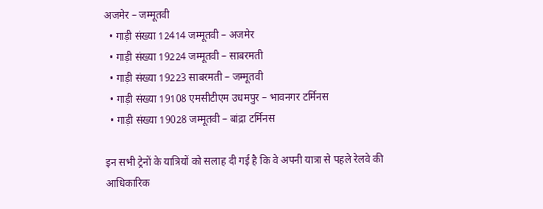अजमेर – जम्मूतवी
  • गाड़ी संख्या 12414 जम्मूतवी – अजमेर
  • गाड़ी संख्या 19224 जम्मूतवी – साबरमती
  • गाड़ी संख्या 19223 साबरमती – जम्मूतवी
  • गाड़ी संख्या 19108 एमसीटीएम उधमपुर – भावनगर टर्मिनस
  • गाड़ी संख्या 19028 जम्मूतवी – बांद्रा टर्मिनस

इन सभी ट्रेनों के यात्रियों को सलाह दी गई है कि वे अपनी यात्रा से पहले रेलवे की आधिकारिक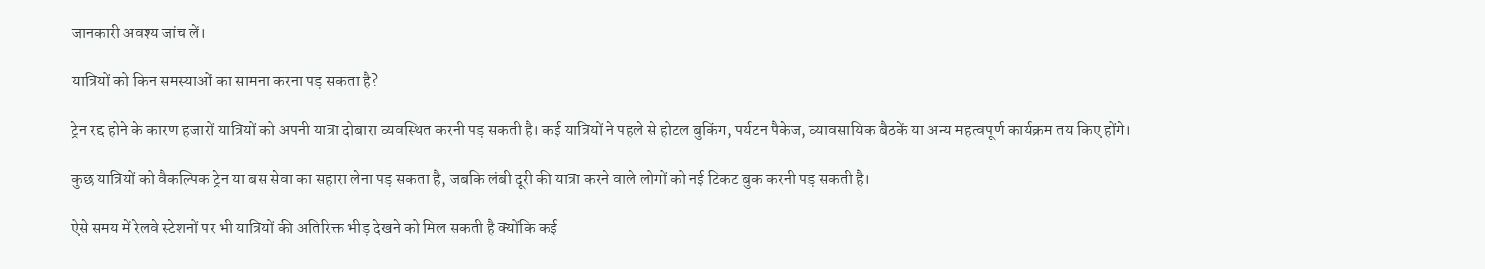जानकारी अवश्य जांच लें।

यात्रियों को किन समस्याओं का सामना करना पड़ सकता है?

ट्रेन रद्द होने के कारण हजारों यात्रियों को अपनी यात्रा दोबारा व्यवस्थित करनी पड़ सकती है। कई यात्रियों ने पहले से होटल बुकिंग, पर्यटन पैकेज, व्यावसायिक बैठकें या अन्य महत्वपूर्ण कार्यक्रम तय किए होंगे।

कुछ यात्रियों को वैकल्पिक ट्रेन या बस सेवा का सहारा लेना पड़ सकता है, जबकि लंबी दूरी की यात्रा करने वाले लोगों को नई टिकट बुक करनी पड़ सकती है।

ऐसे समय में रेलवे स्टेशनों पर भी यात्रियों की अतिरिक्त भीड़ देखने को मिल सकती है क्योंकि कई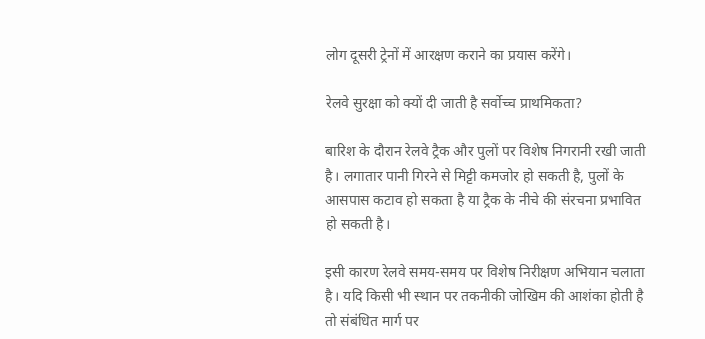लोग दूसरी ट्रेनों में आरक्षण कराने का प्रयास करेंगे।

रेलवे सुरक्षा को क्यों दी जाती है सर्वोच्च प्राथमिकता?

बारिश के दौरान रेलवे ट्रैक और पुलों पर विशेष निगरानी रखी जाती है। लगातार पानी गिरने से मिट्टी कमजोर हो सकती है, पुलों के आसपास कटाव हो सकता है या ट्रैक के नीचे की संरचना प्रभावित हो सकती है।

इसी कारण रेलवे समय-समय पर विशेष निरीक्षण अभियान चलाता है। यदि किसी भी स्थान पर तकनीकी जोखिम की आशंका होती है तो संबंधित मार्ग पर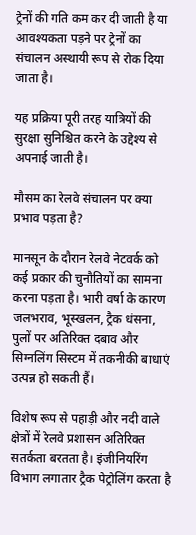ट्रेनों की गति कम कर दी जाती है या आवश्यकता पड़ने पर ट्रेनों का संचालन अस्थायी रूप से रोक दिया जाता है।

यह प्रक्रिया पूरी तरह यात्रियों की सुरक्षा सुनिश्चित करने के उद्देश्य से अपनाई जाती है।

मौसम का रेलवे संचालन पर क्या प्रभाव पड़ता है?

मानसून के दौरान रेलवे नेटवर्क को कई प्रकार की चुनौतियों का सामना करना पड़ता है। भारी वर्षा के कारण जलभराव, भूस्खलन, ट्रैक धंसना, पुलों पर अतिरिक्त दबाव और सिग्नलिंग सिस्टम में तकनीकी बाधाएं उत्पन्न हो सकती हैं।

विशेष रूप से पहाड़ी और नदी वाले क्षेत्रों में रेलवे प्रशासन अतिरिक्त सतर्कता बरतता है। इंजीनियरिंग विभाग लगातार ट्रैक पेट्रोलिंग करता है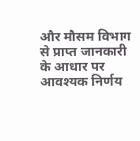और मौसम विभाग से प्राप्त जानकारी के आधार पर आवश्यक निर्णय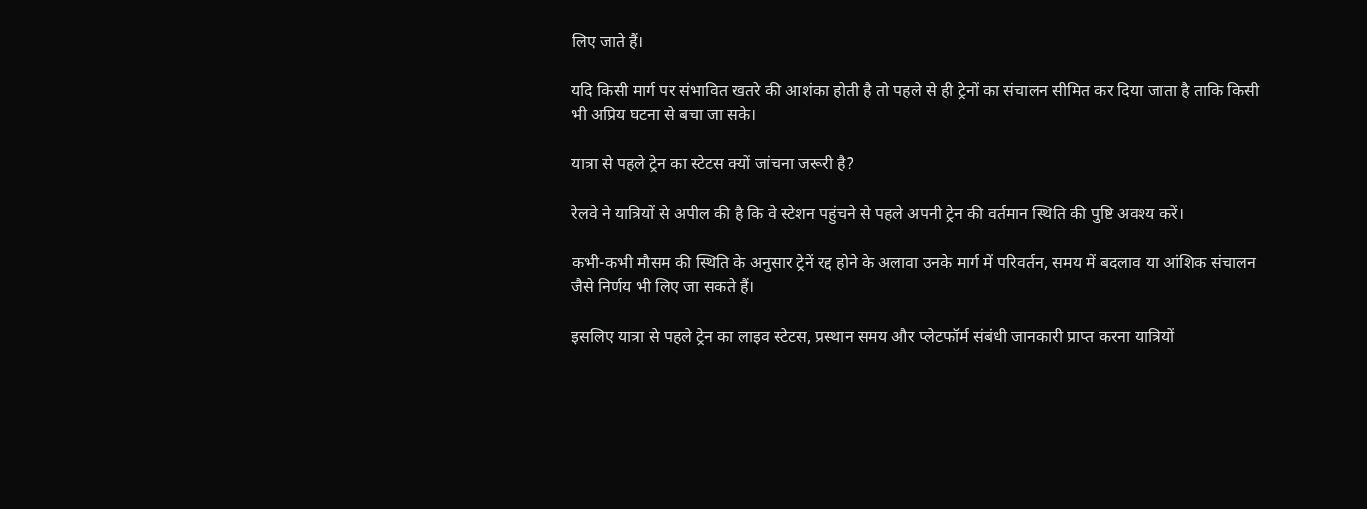लिए जाते हैं।

यदि किसी मार्ग पर संभावित खतरे की आशंका होती है तो पहले से ही ट्रेनों का संचालन सीमित कर दिया जाता है ताकि किसी भी अप्रिय घटना से बचा जा सके।

यात्रा से पहले ट्रेन का स्टेटस क्यों जांचना जरूरी है?

रेलवे ने यात्रियों से अपील की है कि वे स्टेशन पहुंचने से पहले अपनी ट्रेन की वर्तमान स्थिति की पुष्टि अवश्य करें।

कभी-कभी मौसम की स्थिति के अनुसार ट्रेनें रद्द होने के अलावा उनके मार्ग में परिवर्तन, समय में बदलाव या आंशिक संचालन जैसे निर्णय भी लिए जा सकते हैं।

इसलिए यात्रा से पहले ट्रेन का लाइव स्टेटस, प्रस्थान समय और प्लेटफॉर्म संबंधी जानकारी प्राप्त करना यात्रियों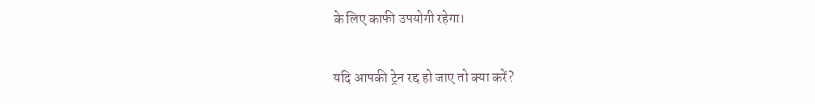के लिए काफी उपयोगी रहेगा।

यदि आपकी ट्रेन रद्द हो जाए तो क्या करें?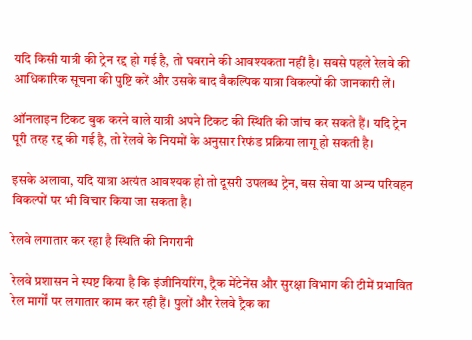यदि किसी यात्री की ट्रेन रद्द हो गई है, तो घबराने की आवश्यकता नहीं है। सबसे पहले रेलवे की आधिकारिक सूचना की पुष्टि करें और उसके बाद वैकल्पिक यात्रा विकल्पों की जानकारी लें।

ऑनलाइन टिकट बुक करने वाले यात्री अपने टिकट की स्थिति की जांच कर सकते हैं। यदि ट्रेन पूरी तरह रद्द की गई है, तो रेलवे के नियमों के अनुसार रिफंड प्रक्रिया लागू हो सकती है।

इसके अलावा, यदि यात्रा अत्यंत आवश्यक हो तो दूसरी उपलब्ध ट्रेन, बस सेवा या अन्य परिवहन विकल्पों पर भी विचार किया जा सकता है।

रेलवे लगातार कर रहा है स्थिति की निगरानी

रेलवे प्रशासन ने स्पष्ट किया है कि इंजीनियरिंग, ट्रैक मेंटेनेंस और सुरक्षा विभाग की टीमें प्रभावित रेल मार्गों पर लगातार काम कर रही हैं। पुलों और रेलवे ट्रैक का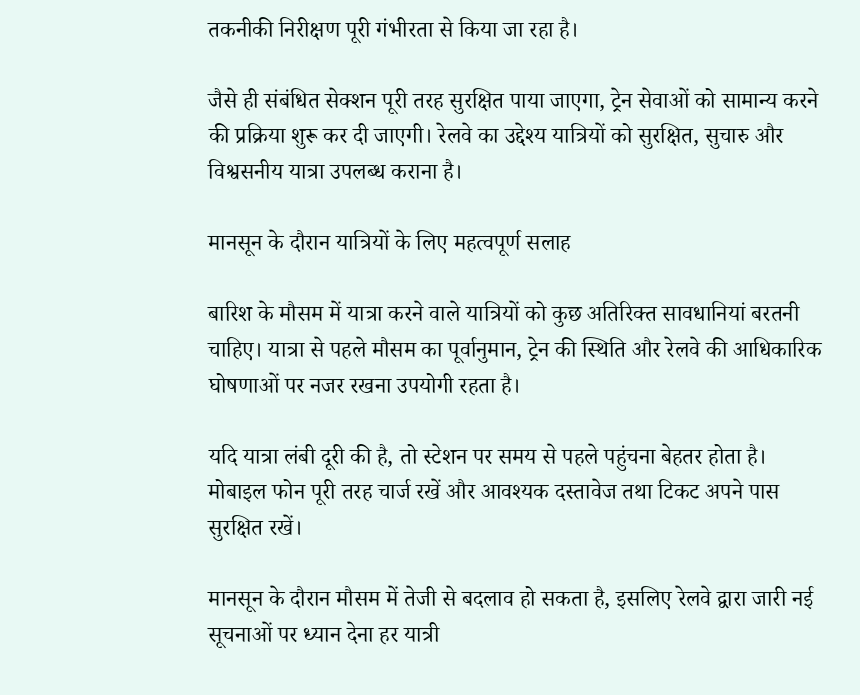तकनीकी निरीक्षण पूरी गंभीरता से किया जा रहा है।

जैसे ही संबंधित सेक्शन पूरी तरह सुरक्षित पाया जाएगा, ट्रेन सेवाओं को सामान्य करने की प्रक्रिया शुरू कर दी जाएगी। रेलवे का उद्देश्य यात्रियों को सुरक्षित, सुचारु और विश्वसनीय यात्रा उपलब्ध कराना है।

मानसून के दौरान यात्रियों के लिए महत्वपूर्ण सलाह

बारिश के मौसम में यात्रा करने वाले यात्रियों को कुछ अतिरिक्त सावधानियां बरतनी चाहिए। यात्रा से पहले मौसम का पूर्वानुमान, ट्रेन की स्थिति और रेलवे की आधिकारिक घोषणाओं पर नजर रखना उपयोगी रहता है।

यदि यात्रा लंबी दूरी की है, तो स्टेशन पर समय से पहले पहुंचना बेहतर होता है। मोबाइल फोन पूरी तरह चार्ज रखें और आवश्यक दस्तावेज तथा टिकट अपने पास सुरक्षित रखें।

मानसून के दौरान मौसम में तेजी से बदलाव हो सकता है, इसलिए रेलवे द्वारा जारी नई सूचनाओं पर ध्यान देना हर यात्री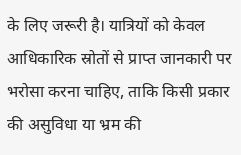के लिए जरूरी है। यात्रियों को केवल आधिकारिक स्रोतों से प्राप्त जानकारी पर भरोसा करना चाहिए, ताकि किसी प्रकार की असुविधा या भ्रम की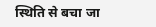स्थिति से बचा जा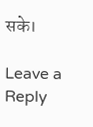सके।

Leave a Reply